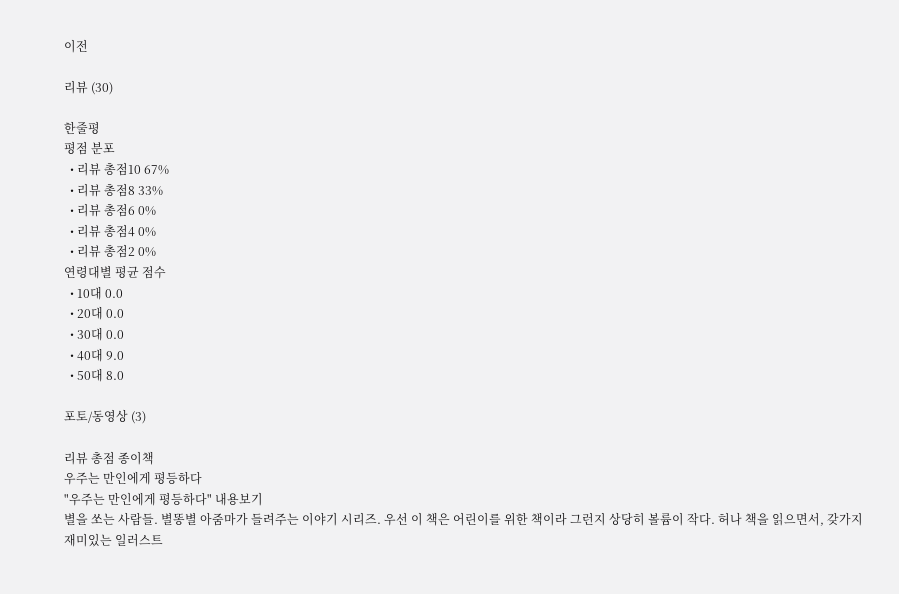이전

리뷰 (30)

한줄평
평점 분포
  • 리뷰 총점10 67%
  • 리뷰 총점8 33%
  • 리뷰 총점6 0%
  • 리뷰 총점4 0%
  • 리뷰 총점2 0%
연령대별 평균 점수
  • 10대 0.0
  • 20대 0.0
  • 30대 0.0
  • 40대 9.0
  • 50대 8.0

포토/동영상 (3)

리뷰 총점 종이책
우주는 만인에게 평등하다
"우주는 만인에게 평등하다" 내용보기
별을 쏘는 사람들. 별똥별 아줌마가 들려주는 이야기 시리즈. 우선 이 책은 어린이를 위한 책이라 그런지 상당히 볼륨이 작다. 허나 책을 읽으면서, 갖가지 재미있는 일러스트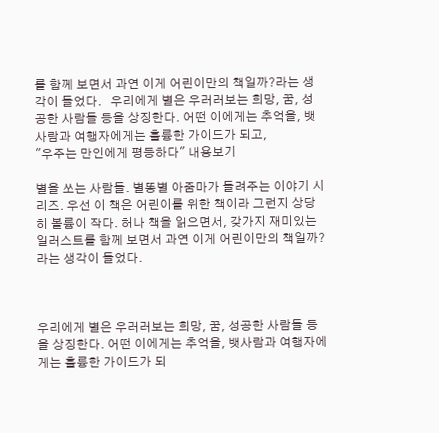를 함께 보면서 과연 이게 어린이만의 책일까?라는 생각이 들었다.   우리에게 별은 우러러보는 희망, 꿈, 성공한 사람들 등을 상징한다. 어떤 이에게는 추억을, 뱃사람과 여행자에게는 훌륭한 가이드가 되고,
"우주는 만인에게 평등하다" 내용보기

별을 쏘는 사람들. 별똥별 아줌마가 들려주는 이야기 시리즈. 우선 이 책은 어린이를 위한 책이라 그런지 상당히 볼륨이 작다. 허나 책을 읽으면서, 갖가지 재미있는 일러스트를 함께 보면서 과연 이게 어린이만의 책일까?라는 생각이 들었다.



우리에게 별은 우러러보는 희망, 꿈, 성공한 사람들 등을 상징한다. 어떤 이에게는 추억을, 뱃사람과 여행자에게는 훌륭한 가이드가 되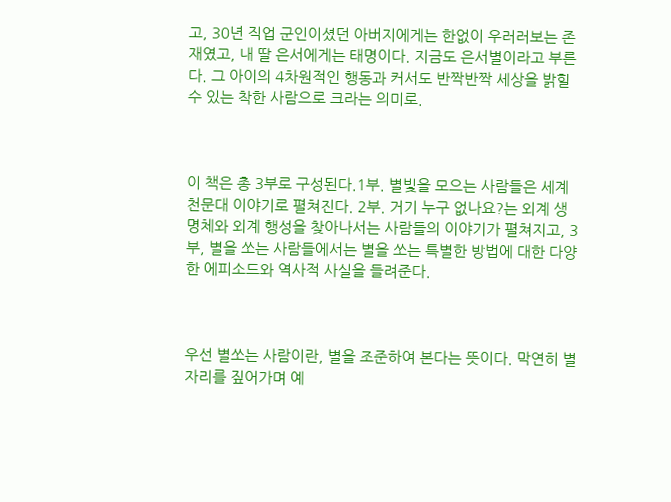고, 30년 직업 군인이셨던 아버지에게는 한없이 우러러보는 존재였고, 내 딸 은서에게는 태명이다. 지금도 은서별이라고 부른다. 그 아이의 4차원적인 행동과 커서도 반짝반짝 세상을 밝힐 수 있는 착한 사람으로 크라는 의미로.



이 책은 총 3부로 구성된다.1부. 별빛을 모으는 사람들은 세계 천문대 이야기로 펼쳐진다. 2부. 거기 누구 없나요?는 외계 생명체와 외계 행성을 찾아나서는 사람들의 이야기가 펼쳐지고, 3부, 별을 쏘는 사람들에서는 별을 쏘는 특별한 방법에 대한 다양한 에피소드와 역사적 사실을 들려준다.



우선 별쏘는 사람이란, 별을 조준하여 본다는 뜻이다. 막연히 별자리를 짚어가며 예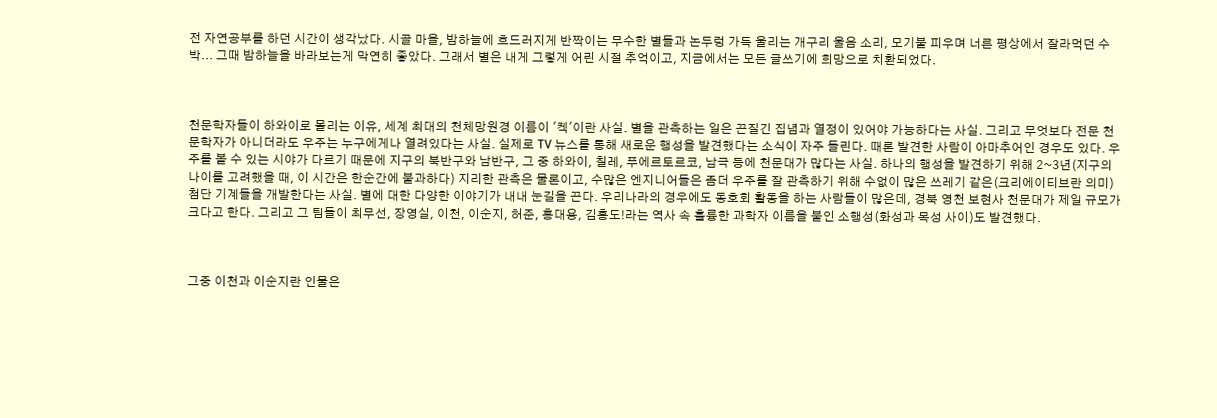전 자연공부를 하던 시간이 생각났다. 시골 마을, 밤하늘에 흐드러지게 반짝이는 무수한 별들과 논두렁 가득 울리는 개구리 울음 소리, 모기불 피우며 너른 평상에서 잘라먹던 수박... 그때 밤하늘을 바라보는게 막연히 좋았다. 그래서 별은 내게 그렇게 어린 시절 추억이고, 지금에서는 모든 글쓰기에 희망으로 치환되었다.



천문학자들이 하와이로 몰리는 이유, 세계 최대의 천체망원경 이름이 '켁'이란 사실. 별을 관측하는 일은 끈질긴 집념과 열정이 있어야 가능하다는 사실. 그리고 무엇보다 전문 천문학자가 아니더라도 우주는 누구에게나 열려있다는 사실. 실제로 TV 뉴스를 통해 새로운 행성을 발견했다는 소식이 자주 들린다. 때론 발견한 사람이 아마추어인 경우도 있다. 우주를 볼 수 있는 시야가 다르기 때문에 지구의 북반구와 남반구, 그 중 하와이, 칠레, 푸에르토르코, 남극 등에 천문대가 많다는 사실. 하나의 행성을 발견하기 위해 2~3년(지구의 나이를 고려했을 때, 이 시간은 한순간에 불과하다) 지리한 관측은 물론이고, 수많은 엔지니어들은 좀더 우주를 잘 관측하기 위해 수없이 많은 쓰레기 같은(크리에이티브란 의미) 첨단 기계들을 개발한다는 사실. 별에 대한 다양한 이야기가 내내 눈길을 끈다. 우리나라의 경우에도 동호회 활동을 하는 사람들이 많은데, 경북 영천 보현사 천문대가 제일 규모가 크다고 한다. 그리고 그 팀들이 최무선, 장영실, 이천, 이순지, 허준, 홍대용, 김홍도!라는 역사 속 훌륭한 과학자 이름을 붙인 소행성(화성과 목성 사이)도 발견했다.



그중 이천과 이순지란 인물은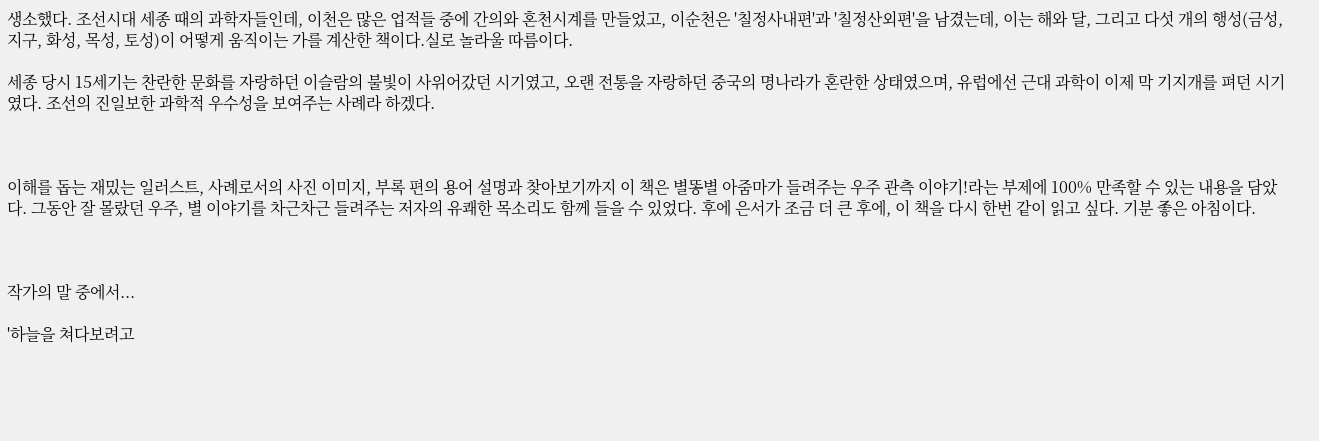생소했다. 조선시대 세종 때의 과학자들인데, 이천은 많은 업적들 중에 간의와 혼천시계를 만들었고, 이순천은 '칠정사내편'과 '칠정산외편'을 남겼는데, 이는 해와 달, 그리고 다섯 개의 행성(금성, 지구, 화성, 목성, 토성)이 어떻게 움직이는 가를 계산한 책이다.실로 놀라울 따름이다.

세종 당시 15세기는 찬란한 문화를 자랑하던 이슬람의 불빛이 사위어갔던 시기였고, 오랜 전통을 자랑하던 중국의 명나라가 혼란한 상태였으며, 유럽에선 근대 과학이 이제 막 기지개를 펴던 시기였다. 조선의 진일보한 과학적 우수성을 보여주는 사례라 하겠다.



이해를 돕는 재밌는 일러스트, 사례로서의 사진 이미지, 부록 편의 용어 설명과 찾아보기까지 이 책은 별똥별 아줌마가 들려주는 우주 관측 이야기!라는 부제에 100% 만족할 수 있는 내용을 담았다. 그동안 잘 몰랐던 우주, 별 이야기를 차근차근 들려주는 저자의 유쾌한 목소리도 함께 들을 수 있었다. 후에 은서가 조금 더 큰 후에, 이 책을 다시 한번 같이 읽고 싶다. 기분 좋은 아침이다.



작가의 말 중에서...

'하늘을 쳐다보려고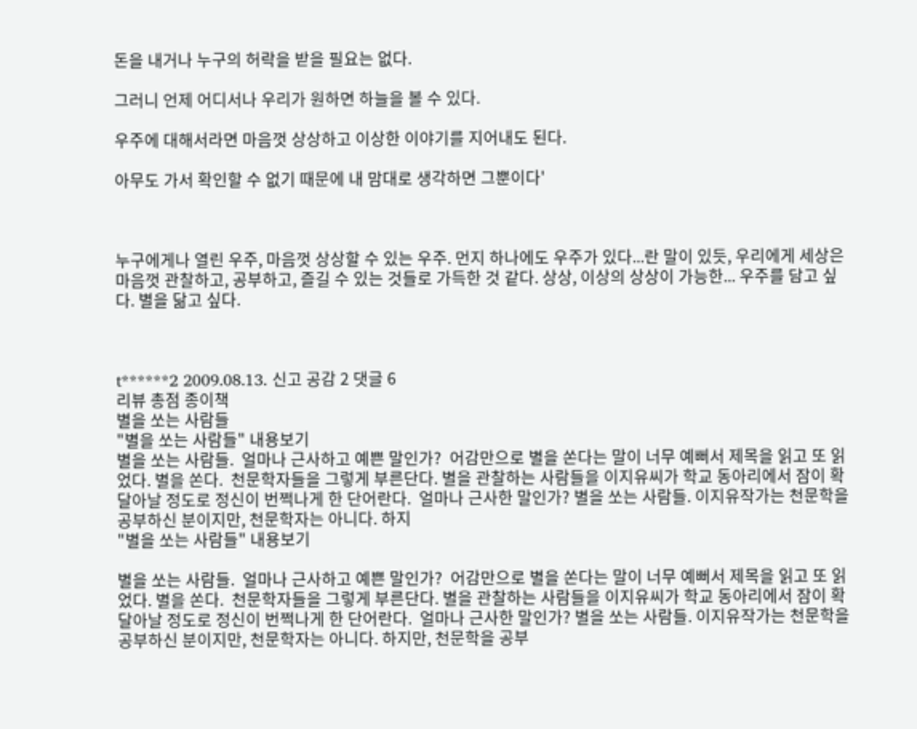돈을 내거나 누구의 허락을 받을 필요는 없다.

그러니 언제 어디서나 우리가 원하면 하늘을 볼 수 있다.

우주에 대해서라면 마음껏 상상하고 이상한 이야기를 지어내도 된다.

아무도 가서 확인할 수 없기 때문에 내 맘대로 생각하면 그뿐이다'



누구에게나 열린 우주, 마음껏 상상할 수 있는 우주. 먼지 하나에도 우주가 있다...란 말이 있듯, 우리에게 세상은 마음껏 관찰하고, 공부하고, 즐길 수 있는 것들로 가득한 것 같다. 상상, 이상의 상상이 가능한... 우주를 담고 싶다. 별을 닮고 싶다.



t******2 2009.08.13. 신고 공감 2 댓글 6
리뷰 총점 종이책
별을 쏘는 사람들
"별을 쏘는 사람들" 내용보기
별을 쏘는 사람들.  얼마나 근사하고 예쁜 말인가?  어감만으로 별을 쏜다는 말이 너무 예뻐서 제목을 읽고 또 읽었다. 별을 쏜다.  천문학자들을 그렇게 부른단다. 별을 관찰하는 사람들을 이지유씨가 학교 동아리에서 잠이 확 달아날 정도로 정신이 번쩍나게 한 단어란다.  얼마나 근사한 말인가? 별을 쏘는 사람들. 이지유작가는 천문학을 공부하신 분이지만, 천문학자는 아니다. 하지
"별을 쏘는 사람들" 내용보기

별을 쏘는 사람들.  얼마나 근사하고 예쁜 말인가?  어감만으로 별을 쏜다는 말이 너무 예뻐서 제목을 읽고 또 읽었다. 별을 쏜다.  천문학자들을 그렇게 부른단다. 별을 관찰하는 사람들을 이지유씨가 학교 동아리에서 잠이 확 달아날 정도로 정신이 번쩍나게 한 단어란다.  얼마나 근사한 말인가? 별을 쏘는 사람들. 이지유작가는 천문학을 공부하신 분이지만, 천문학자는 아니다. 하지만, 천문학을 공부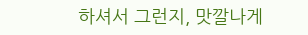하셔서 그런지, 맛깔나게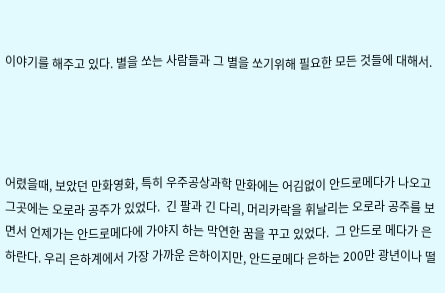이야기를 해주고 있다. 별을 쏘는 사람들과 그 별을 쏘기위해 필요한 모든 것들에 대해서.




어렸을때, 보았던 만화영화, 특히 우주공상과학 만화에는 어김없이 안드로메다가 나오고 그곳에는 오로라 공주가 있었다.  긴 팔과 긴 다리, 머리카락을 휘날리는 오로라 공주를 보면서 언제가는 안드로메다에 가야지 하는 막연한 꿈을 꾸고 있었다.  그 안드로 메다가 은하란다. 우리 은하계에서 가장 가까운 은하이지만, 안드로메다 은하는 200만 광년이나 떨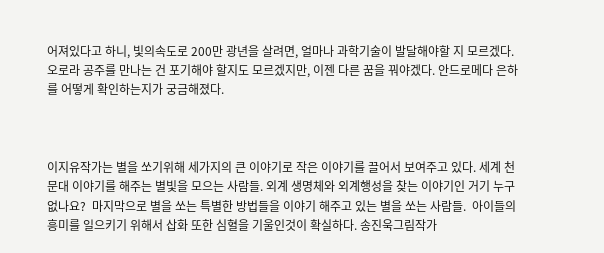어져있다고 하니, 빛의속도로 200만 광년을 살려면, 얼마나 과학기술이 발달해야할 지 모르겠다. 오로라 공주를 만나는 건 포기해야 할지도 모르겠지만, 이젠 다른 꿈을 꿔야겠다. 안드로메다 은하를 어떻게 확인하는지가 궁금해졌다.



이지유작가는 별을 쏘기위해 세가지의 큰 이야기로 작은 이야기를 끌어서 보여주고 있다. 세계 천문대 이야기를 해주는 별빛을 모으는 사람들. 외계 생명체와 외계행성을 찾는 이야기인 거기 누구 없나요?  마지막으로 별을 쏘는 특별한 방법들을 이야기 해주고 있는 별을 쏘는 사람들.  아이들의 흥미를 일으키기 위해서 삽화 또한 심혈을 기울인것이 확실하다. 송진욱그림작가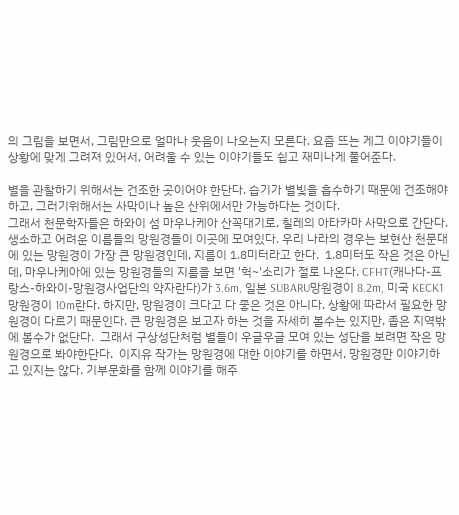의 그림을 보면서, 그림만으로 얼마나 웃음이 나오는지 모른다. 요즘 뜨는 게그 이야기들이 상황에 맞게 그려져 있어서, 어려울 수 있는 이야기들도 쉽고 재미나게 풀어준다.

별을 관찰하기 위해서는 건조한 곳이어야 한단다. 습기가 별빛을 흡수하기 때문에 건조해야하고, 그러기위해서는 사막이나 높은 산위에서만 가능하다는 것이다.
그래서 천문학자들은 하와이 섬 마우나케아 산꼭대기로, 칠레의 아타카마 사막으로 간단다. 생소하고 어려운 이름들의 망원경들이 이곳에 모여있다. 우리 나라의 경우는 보현산 천문대에 있는 망원경이 가장 큰 망원경인데, 지름이 1.8미터라고 한다.  1.8미터도 작은 것은 아닌데, 마우나케아에 있는 망원경들의 지름을 보면 '헉~'소리가 절로 나온다. CFHT(캐나다-프랑스-하와이-망원경사업단의 약자란다)가 3.6m, 일본 SUBARU망원경이 8.2m, 미국 KECK1 망원경이 10m란다. 하지만, 망원경이 크다고 다 좋은 것은 아니다. 상황에 따라서 필요한 망원경이 다르기 때문인다. 큰 망원경은 보고자 하는 것을 자세히 볼수는 있지만, 좁은 지역밖에 볼수가 없단다.  그래서 구상성단처럼 별들이 우글우글 모여 있는 성단을 보려면 작은 망원경으로 봐야한단다.  이지유 작가는 망원경에 대한 이야기를 하면서, 망원경만 이야기하고 있지는 않다. 기부문화를 함께 이야기를 해주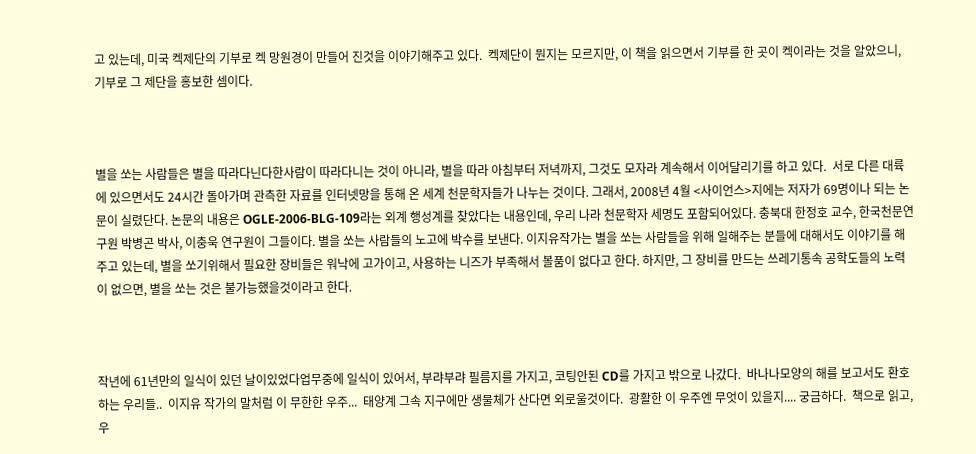고 있는데, 미국 켁제단의 기부로 켁 망원경이 만들어 진것을 이야기해주고 있다.  켁제단이 뭔지는 모르지만, 이 책을 읽으면서 기부를 한 곳이 켁이라는 것을 알았으니, 기부로 그 제단을 홍보한 셈이다.



별을 쏘는 사람들은 별을 따라다닌다한사람이 따라다니는 것이 아니라, 별을 따라 아침부터 저녁까지, 그것도 모자라 계속해서 이어달리기를 하고 있다.  서로 다른 대륙에 있으면서도 24시간 돌아가며 관측한 자료를 인터넷망을 통해 온 세계 천문학자들가 나누는 것이다. 그래서, 2008년 4월 <사이언스>지에는 저자가 69명이나 되는 논문이 실렸단다. 논문의 내용은 OGLE-2006-BLG-109라는 외계 행성계를 찾았다는 내용인데, 우리 나라 천문학자 세명도 포함되어있다. 충북대 한정호 교수, 한국천문연구원 박병곤 박사, 이충욱 연구원이 그들이다. 별을 쏘는 사람들의 노고에 박수를 보낸다. 이지유작가는 별을 쏘는 사람들을 위해 일해주는 분들에 대해서도 이야기를 해주고 있는데, 별을 쏘기위해서 필요한 장비들은 워낙에 고가이고, 사용하는 니즈가 부족해서 볼품이 없다고 한다. 하지만, 그 장비를 만드는 쓰레기통속 공학도들의 노력이 없으면, 별을 쏘는 것은 불가능했을것이라고 한다.



작년에 61년만의 일식이 있던 날이있었다업무중에 일식이 있어서, 부랴부랴 필름지를 가지고, 코팅안된 CD를 가지고 밖으로 나갔다.  바나나모양의 해를 보고서도 환호하는 우리들..  이지유 작가의 말처럼 이 무한한 우주...  태양계 그속 지구에만 생물체가 산다면 외로울것이다.  광활한 이 우주엔 무엇이 있을지.... 궁금하다.  책으로 읽고, 우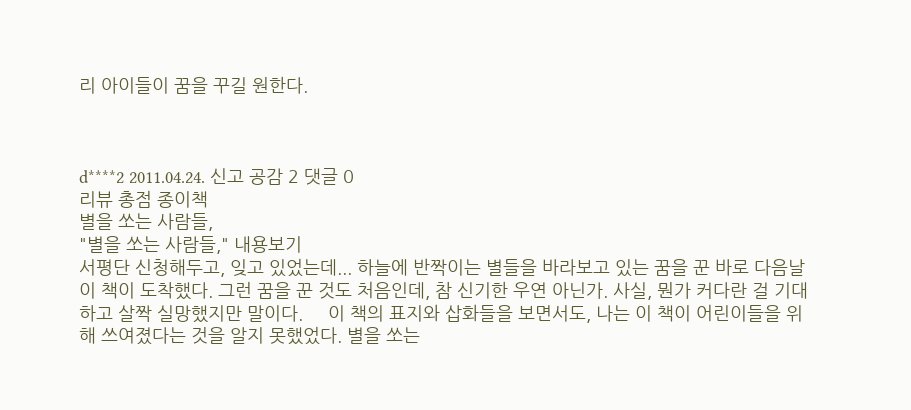리 아이들이 꿈을 꾸길 원한다.



d****2 2011.04.24. 신고 공감 2 댓글 0
리뷰 총점 종이책
별을 쏘는 사람들,
"별을 쏘는 사람들," 내용보기
서평단 신청해두고, 잊고 있었는데... 하늘에 반짝이는 별들을 바라보고 있는 꿈을 꾼 바로 다음날 이 책이 도착했다. 그런 꿈을 꾼 것도 처음인데, 참 신기한 우연 아닌가. 사실, 뭔가 커다란 걸 기대하고 살짝 실망했지만 말이다.     이 책의 표지와 삽화들을 보면서도, 나는 이 책이 어린이들을 위해 쓰여졌다는 것을 알지 못했었다. 별을 쏘는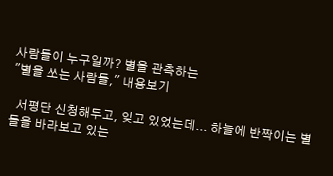사람들이 누구일까? 별을 관측하는
"별을 쏘는 사람들," 내용보기

  서평단 신청해두고, 잊고 있었는데... 하늘에 반짝이는 별들을 바라보고 있는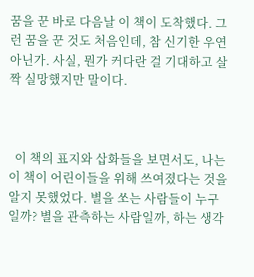꿈을 꾼 바로 다음날 이 책이 도착했다. 그런 꿈을 꾼 것도 처음인데, 참 신기한 우연 아닌가. 사실, 뭔가 커다란 걸 기대하고 살짝 실망했지만 말이다.



  이 책의 표지와 삽화들을 보면서도, 나는 이 책이 어린이들을 위해 쓰여졌다는 것을 알지 못했었다. 별을 쏘는 사람들이 누구일까? 별을 관측하는 사람일까, 하는 생각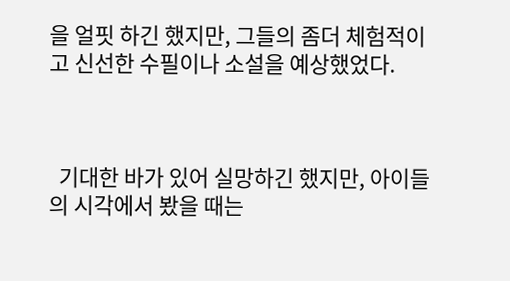을 얼핏 하긴 했지만, 그들의 좀더 체험적이고 신선한 수필이나 소설을 예상했었다.



  기대한 바가 있어 실망하긴 했지만, 아이들의 시각에서 봤을 때는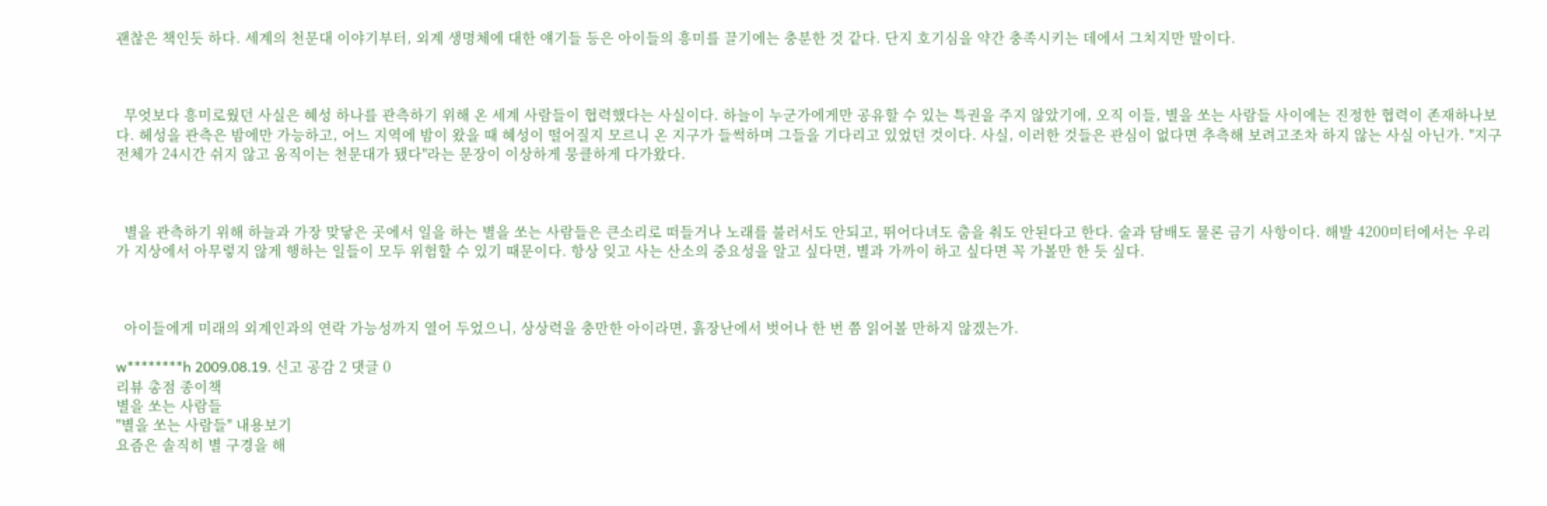괜찮은 책인듯 하다. 세계의 천문대 이야기부터, 외계 생명체에 대한 얘기들 등은 아이들의 흥미를 끌기에는 충분한 것 같다. 단지 호기심을 약간 충족시키는 데에서 그치지만 말이다.



  무엇보다 흥미로웠던 사실은 혜성 하나를 관측하기 위해 온 세계 사람들이 협력했다는 사실이다. 하늘이 누군가에게만 공유할 수 있는 특권을 주지 않았기에, 오직 이들, 별을 쏘는 사람들 사이에는 진정한 협력이 존재하나보다. 헤성을 관측은 밤에만 가능하고, 어느 지역에 밤이 왔을 때 혜성이 떨어질지 모르니 온 지구가 들썩하며 그들을 기다리고 있었던 것이다. 사실, 이러한 것들은 관심이 없다면 추측해 보려고조차 하지 않는 사실 아닌가. "지구 전체가 24시간 쉬지 않고 움직이는 천문대가 됐다"라는 문장이 이상하게 뭉클하게 다가왔다.



  별을 관측하기 위해 하늘과 가장 맞닿은 곳에서 일을 하는 별을 쏘는 사람들은 큰소리로 떠들거나 노래를 불러서도 안되고, 뛰어다녀도 춤을 춰도 안된다고 한다. 술과 담배도 물론 금기 사항이다. 해발 4200미터에서는 우리가 지상에서 아무렇지 않게 행하는 일들이 모두 위험할 수 있기 때문이다. 항상 잊고 사는 산소의 중요성을 알고 싶다면, 별과 가까이 하고 싶다면 꼭 가볼만 한 듯 싶다.



  아이들에게 미래의 외계인과의 연락 가능성까지 열어 두었으니, 상상력을 충만한 아이라면, 흙장난에서 벗어나 한 번 쯤 읽어볼 만하지 않겠는가.

w********h 2009.08.19. 신고 공감 2 댓글 0
리뷰 총점 종이책
별을 쏘는 사람들
"별을 쏘는 사람들" 내용보기
요즘은 솔직히 별 구경을 해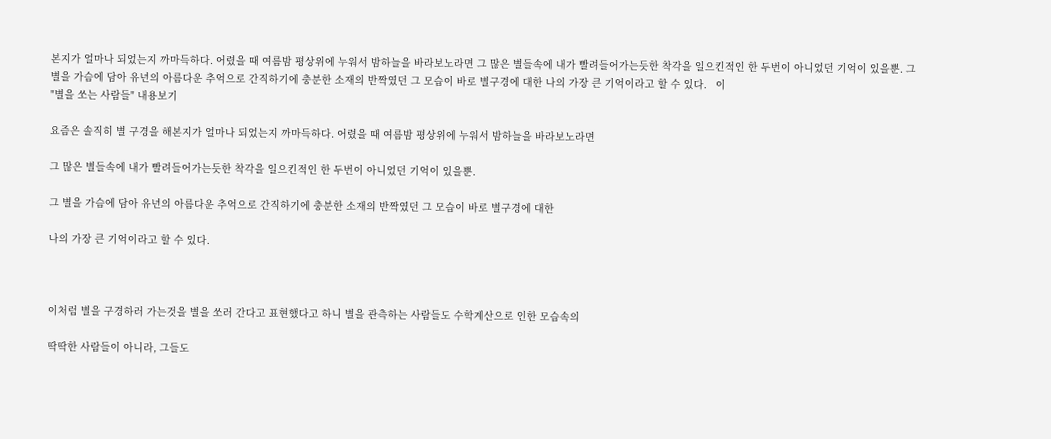본지가 얼마나 되었는지 까마득하다. 어렸을 때 여름밤 평상위에 누워서 밤하늘을 바라보노라면 그 많은 별들속에 내가 빨려들어가는듯한 착각을 일으킨적인 한 두번이 아니었던 기억이 있을뿐. 그 별을 가슴에 담아 유년의 아름다운 추억으로 간직하기에 충분한 소재의 반짝였던 그 모습이 바로 별구경에 대한 나의 가장 큰 기억이라고 할 수 있다.   이
"별을 쏘는 사람들" 내용보기

요즘은 솔직히 별 구경을 해본지가 얼마나 되었는지 까마득하다. 어렸을 때 여름밤 평상위에 누워서 밤하늘을 바라보노라면

그 많은 별들속에 내가 빨려들어가는듯한 착각을 일으킨적인 한 두번이 아니었던 기억이 있을뿐.

그 별을 가슴에 담아 유년의 아름다운 추억으로 간직하기에 충분한 소재의 반짝였던 그 모습이 바로 별구경에 대한

나의 가장 큰 기억이라고 할 수 있다.



이처럼 별을 구경하러 가는것을 별을 쏘러 간다고 표현했다고 하니 별을 관측하는 사람들도 수학계산으로 인한 모습속의

딱딱한 사람들이 아니라, 그들도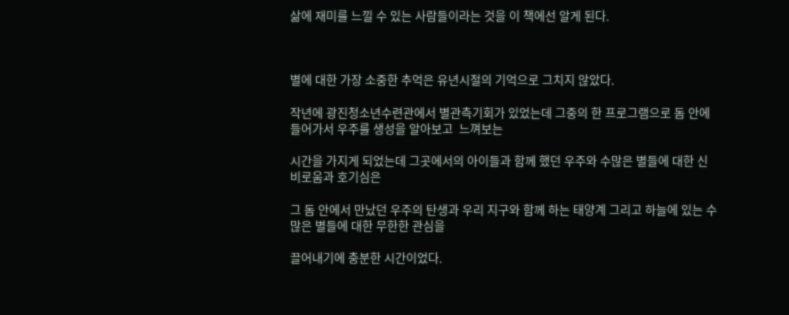삶에 재미를 느낄 수 있는 사람들이라는 것을 이 책에선 알게 된다.



별에 대한 가장 소중한 추억은 유년시절의 기억으로 그치지 않았다.

작년에 광진청소년수련관에서 별관측기회가 있었는데 그중의 한 프로그램으로 돔 안에 들어가서 우주를 생성을 알아보고  느껴보는

시간을 가지게 되었는데 그곳에서의 아이들과 함께 했던 우주와 수많은 별들에 대한 신비로움과 호기심은

그 돔 안에서 만났던 우주의 탄생과 우리 지구와 함께 하는 태양계 그리고 하늘에 있는 수많은 별들에 대한 무한한 관심을

끌어내기에 충분한 시간이었다.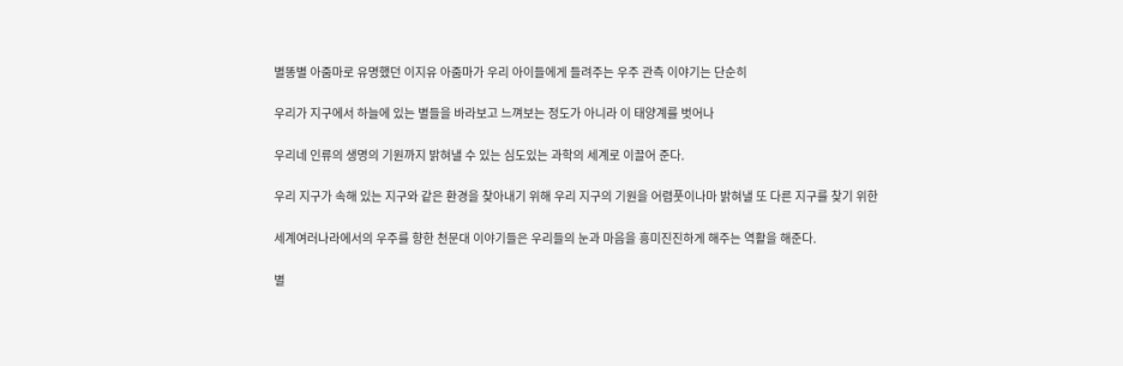별똥별 아줌마로 유명했던 이지유 아줌마가 우리 아이들에게 들려주는 우주 관측 이야기는 단순히

우리가 지구에서 하늘에 있는 별들을 바라보고 느껴보는 정도가 아니라 이 태양계를 벗어나

우리네 인류의 생명의 기원까지 밝혀낼 수 있는 심도있는 과학의 세계로 이끌어 준다.

우리 지구가 속해 있는 지구와 같은 환경을 찾아내기 위해 우리 지구의 기원을 어렴풋이나마 밝혀낼 또 다른 지구를 찾기 위한

세계여러나라에서의 우주를 향한 천문대 이야기들은 우리들의 눈과 마음을 흥미진진하게 해주는 역활을 해준다.

별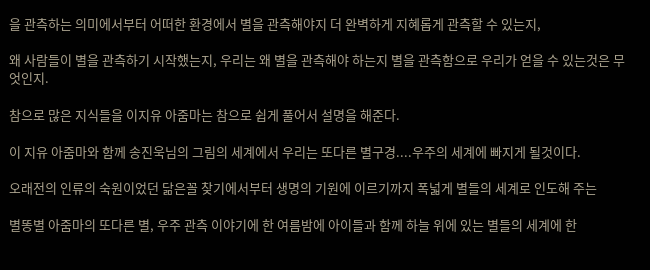을 관측하는 의미에서부터 어떠한 환경에서 별을 관측해야지 더 완벽하게 지혜롭게 관측할 수 있는지,

왜 사람들이 별을 관측하기 시작했는지, 우리는 왜 별을 관측해야 하는지 별을 관측함으로 우리가 얻을 수 있는것은 무엇인지.

참으로 많은 지식들을 이지유 아줌마는 참으로 쉽게 풀어서 설명을 해준다.

이 지유 아줌마와 함께 송진욱님의 그림의 세계에서 우리는 또다른 별구경....우주의 세계에 빠지게 될것이다.

오래전의 인류의 숙원이었던 닮은꼴 찾기에서부터 생명의 기원에 이르기까지 폭넓게 별들의 세계로 인도해 주는

별똥별 아줌마의 또다른 별, 우주 관측 이야기에 한 여름밤에 아이들과 함께 하늘 위에 있는 별들의 세계에 한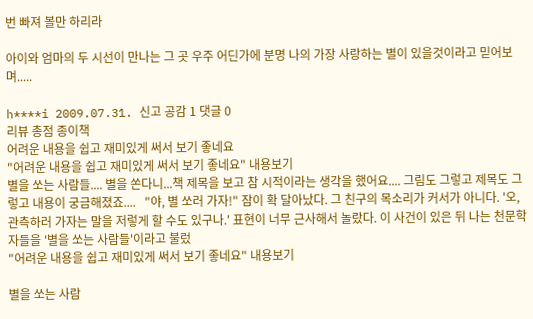번 빠져 볼만 하리라

아이와 엄마의 두 시선이 만나는 그 곳 우주 어딘가에 분명 나의 가장 사랑하는 별이 있을것이라고 믿어보며.....

h****i 2009.07.31. 신고 공감 1 댓글 0
리뷰 총점 종이책
어려운 내용을 쉽고 재미있게 써서 보기 좋네요
"어려운 내용을 쉽고 재미있게 써서 보기 좋네요" 내용보기
별을 쏘는 사람들.... 별을 쏜다니...책 제목을 보고 참 시적이라는 생각을 했어요.... 그림도 그렇고 제목도 그렇고 내용이 궁금해졌죠....   "야, 별 쏘러 가자!" 잠이 확 달아났다. 그 친구의 목소리가 커서가 아니다. '오, 관측하러 가자는 말을 저렇게 할 수도 있구나.' 표현이 너무 근사해서 놀랐다. 이 사건이 있은 뒤 나는 천문학자들을 '별을 쏘는 사람들'이라고 불렀
"어려운 내용을 쉽고 재미있게 써서 보기 좋네요" 내용보기

별을 쏘는 사람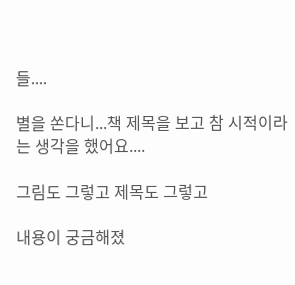들....

별을 쏜다니...책 제목을 보고 참 시적이라는 생각을 했어요....

그림도 그렇고 제목도 그렇고

내용이 궁금해졌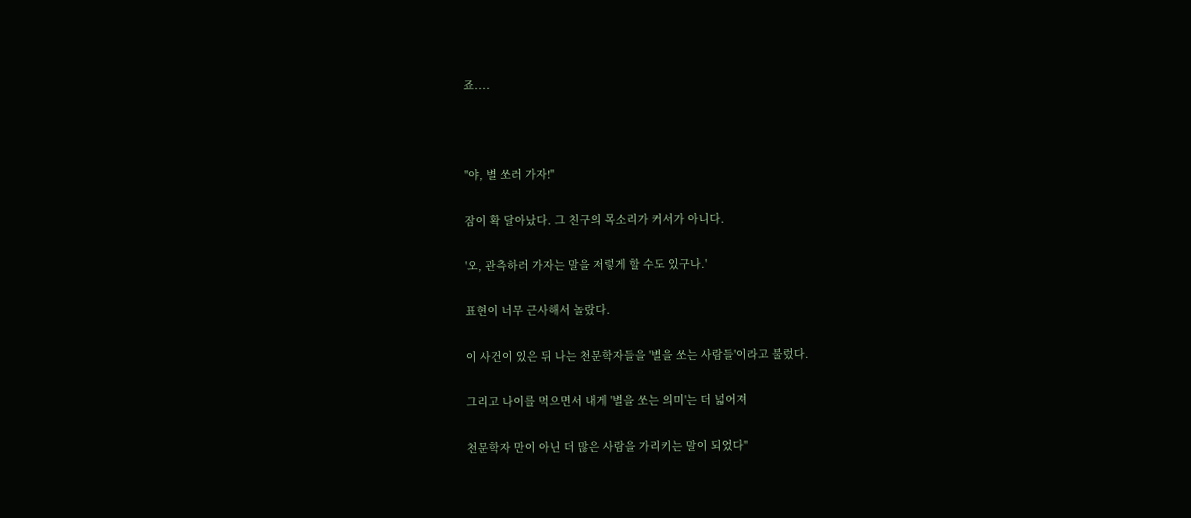죠....



"야, 별 쏘러 가자!"

잠이 확 달아났다. 그 친구의 목소리가 커서가 아니다.

'오, 관측하러 가자는 말을 저렇게 할 수도 있구나.'

표현이 너무 근사해서 놀랐다.

이 사건이 있은 뒤 나는 천문학자들을 '별을 쏘는 사람들'이라고 불렀다.

그리고 나이를 먹으면서 내게 '별을 쏘는 의미'는 더 넓어져

천문학자 만이 아닌 더 많은 사람을 가리키는 말이 되었다"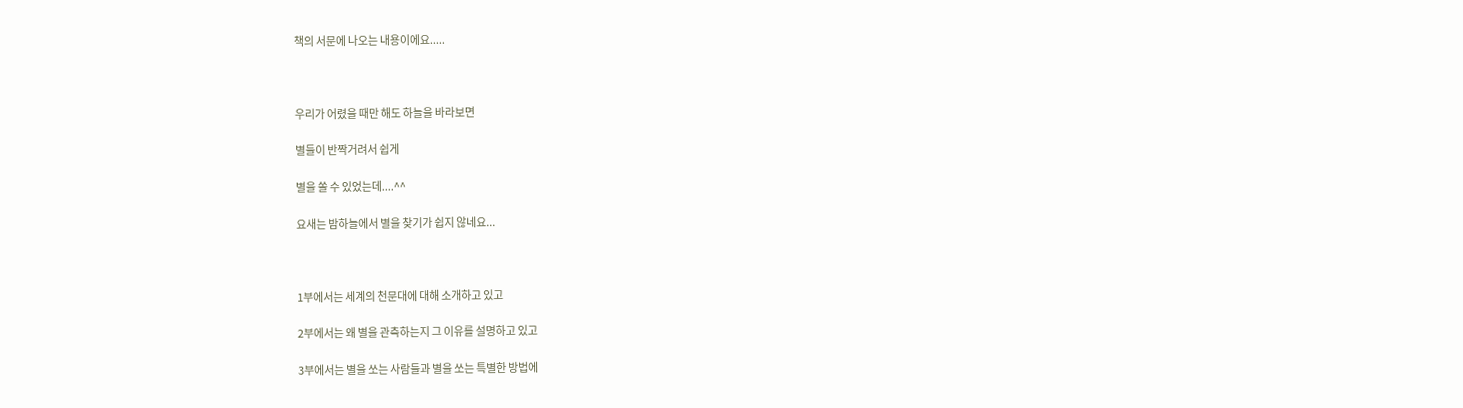책의 서문에 나오는 내용이에요.....



우리가 어렸을 때만 해도 하늘을 바라보면

별들이 반짝거려서 쉽게

별을 쏠 수 있었는데....^^

요새는 밤하늘에서 별을 찾기가 쉽지 않네요...



1부에서는 세계의 천문대에 대해 소개하고 있고

2부에서는 왜 별을 관측하는지 그 이유를 설명하고 있고

3부에서는 별을 쏘는 사람들과 별을 쏘는 특별한 방법에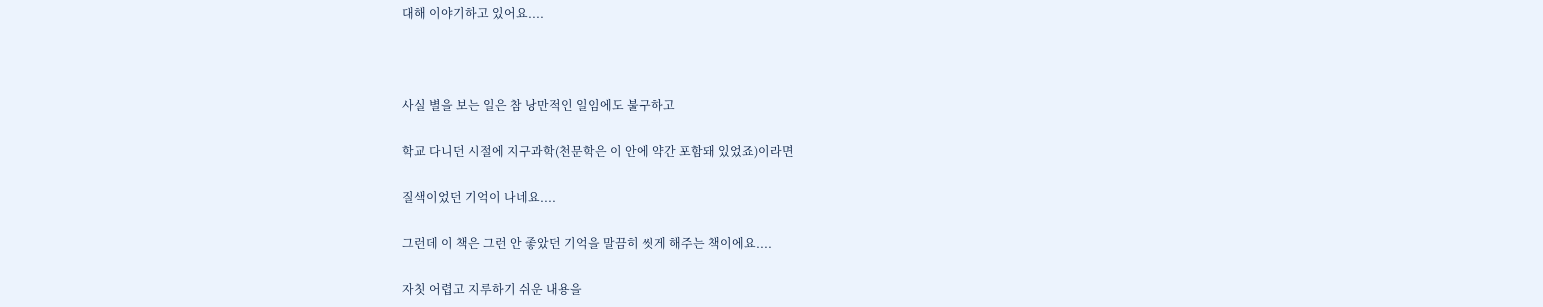대해 이야기하고 있어요....



사실 별을 보는 일은 참 낭만적인 일임에도 불구하고

학교 다니던 시절에 지구과학(천문학은 이 안에 약간 포함돼 있었죠)이라면

질색이었던 기억이 나네요....

그런데 이 책은 그런 안 좋았던 기억을 말끔히 씻게 해주는 책이에요....

자칫 어렵고 지루하기 쉬운 내용을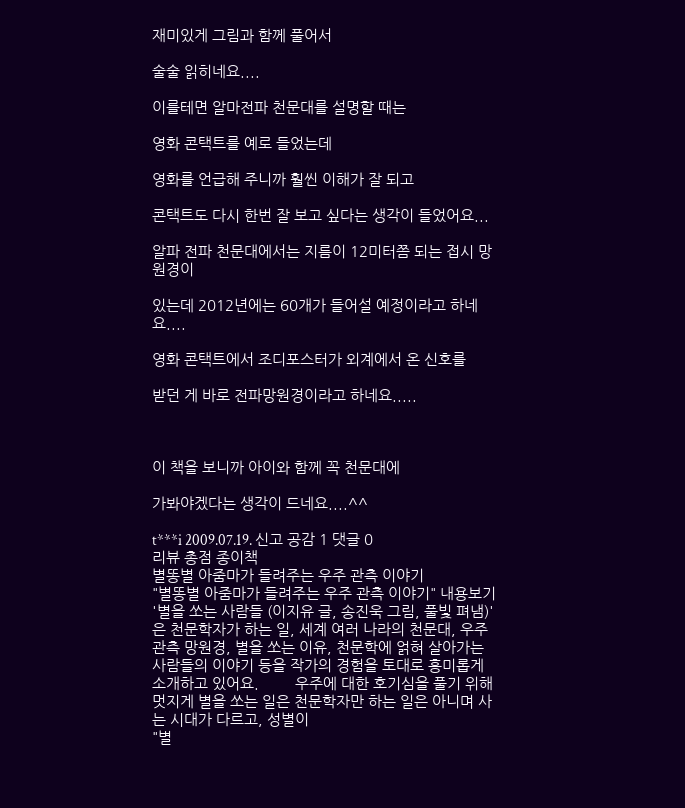재미있게 그림과 함께 풀어서

술술 읽히네요....

이를테면 알마전파 천문대를 설명할 때는

영화 콘택트를 예로 들었는데

영화를 언급해 주니까 훨씬 이해가 잘 되고

콘택트도 다시 한번 잘 보고 싶다는 생각이 들었어요...

알파 전파 천문대에서는 지름이 12미터쯤 되는 접시 망원경이

있는데 2012년에는 60개가 들어설 예정이라고 하네요....

영화 콘택트에서 조디포스터가 외계에서 온 신호를

받던 게 바로 전파망원경이라고 하네요.....



이 책을 보니까 아이와 함께 꼭 천문대에

가봐야겠다는 생각이 드네요....^^

t***i 2009.07.19. 신고 공감 1 댓글 0
리뷰 총점 종이책
별똥별 아줌마가 들려주는 우주 관측 이야기
"별똥별 아줌마가 들려주는 우주 관측 이야기" 내용보기
'별을 쏘는 사람들 (이지유 글, 송진욱 그림, 풀빛 펴냄)'은 천문학자가 하는 일, 세계 여러 나라의 천문대, 우주 관측 망원경, 별을 쏘는 이유, 천문학에 얽혀 살아가는 사람들의 이야기 등을 작가의 경험을 토대로 흥미롭게 소개하고 있어요.         우주에 대한 호기심을 풀기 위해 멋지게 별을 쏘는 일은 천문학자만 하는 일은 아니며 사는 시대가 다르고, 성별이
"별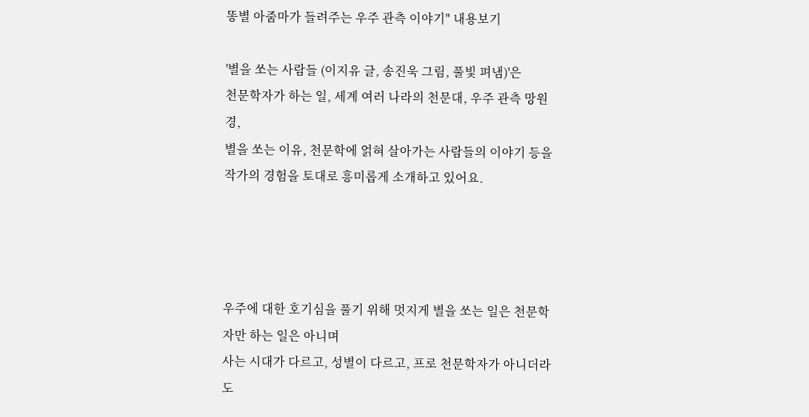똥별 아줌마가 들려주는 우주 관측 이야기" 내용보기

'별을 쏘는 사람들 (이지유 글, 송진욱 그림, 풀빛 펴냄)'은
천문학자가 하는 일, 세계 여러 나라의 천문대, 우주 관측 망원경,
별을 쏘는 이유, 천문학에 얽혀 살아가는 사람들의 이야기 등을
작가의 경험을 토대로 흥미롭게 소개하고 있어요.




우주에 대한 호기심을 풀기 위해 멋지게 별을 쏘는 일은 천문학자만 하는 일은 아니며
사는 시대가 다르고, 성별이 다르고, 프로 천문학자가 아니더라도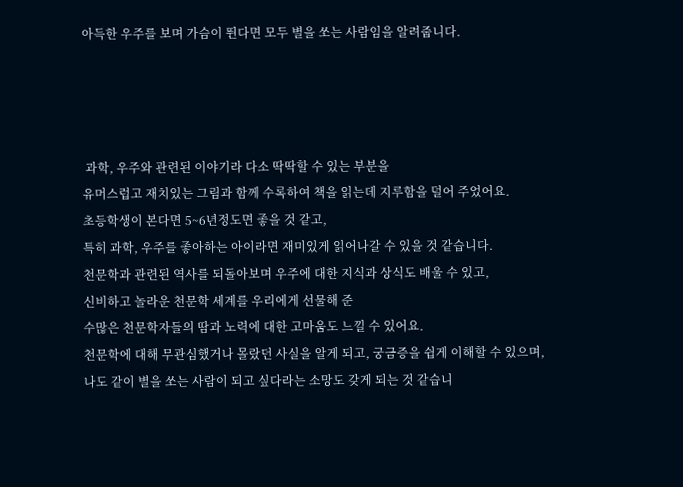아득한 우주를 보며 가슴이 뛴다면 모두 별을 쏘는 사람임을 알려줍니다.




 과학, 우주와 관련된 이야기라 다소 딱딱할 수 있는 부분을
유머스럽고 재치있는 그림과 함께 수록하여 책을 읽는데 지루함을 덜어 주었어요.
초등학생이 본다면 5~6년정도면 좋을 것 같고,
특히 과학, 우주를 좋아하는 아이라면 재미있게 읽어나갈 수 있을 것 같습니다.
천문학과 관련된 역사를 되돌아보며 우주에 대한 지식과 상식도 배울 수 있고,
신비하고 놀라운 천문학 세계를 우리에게 선물해 준
수많은 천문학자들의 땀과 노력에 대한 고마움도 느낄 수 있어요.
천문학에 대해 무관심했거나 몰랐던 사실을 알게 되고, 궁금증을 쉽게 이해할 수 있으며,
나도 같이 별을 쏘는 사람이 되고 싶다라는 소망도 갖게 되는 것 같습니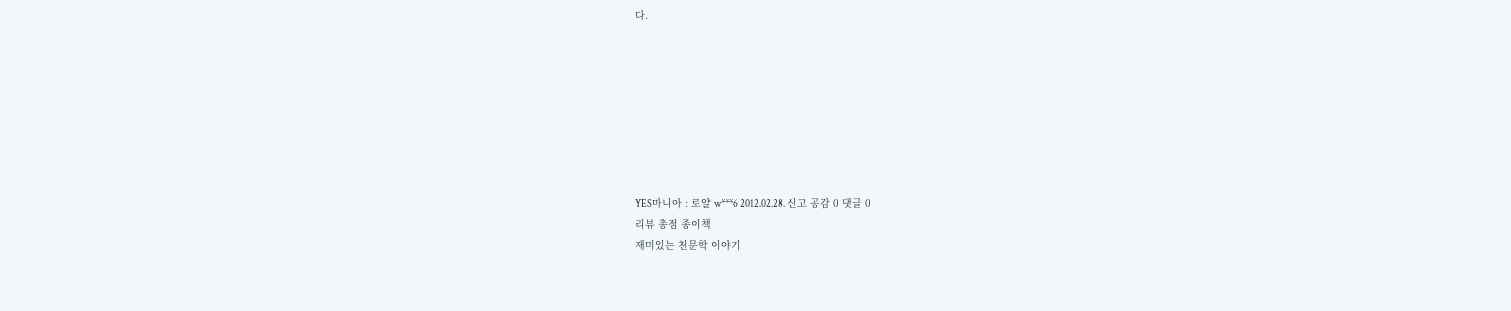다.








YES마니아 : 로얄 w***6 2012.02.28. 신고 공감 0 댓글 0
리뷰 총점 종이책
재미있는 천문학 이야기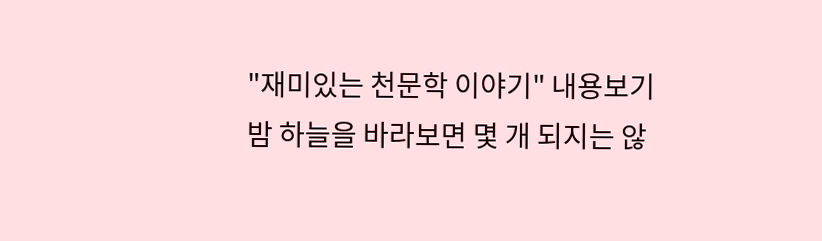"재미있는 천문학 이야기" 내용보기
밤 하늘을 바라보면 몇 개 되지는 않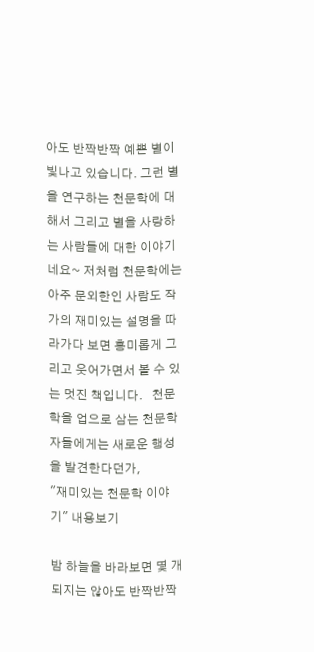아도 반짝반짝 예쁜 별이 빛나고 있습니다. 그런 별을 연구하는 천문학에 대해서 그리고 별을 사랑하는 사람들에 대한 이야기네요~ 저처럼 천문학에는 아주 문외한인 사람도 작가의 재미있는 설명을 따라가다 보면 흥미롭게 그리고 웃어가면서 볼 수 있는 멋진 책입니다.   천문학을 업으로 삼는 천문학자들에게는 새로운 행성을 발견한다던가,
"재미있는 천문학 이야기" 내용보기

밤 하늘을 바라보면 몇 개 되지는 않아도 반짝반짝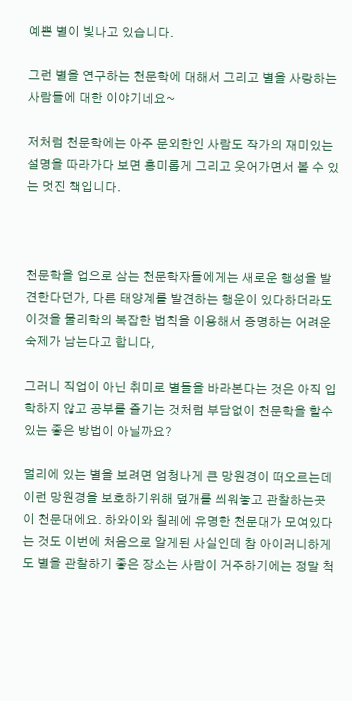예쁜 별이 빛나고 있습니다.

그런 별을 연구하는 천문학에 대해서 그리고 별을 사랑하는 사람들에 대한 이야기네요~

저처럼 천문학에는 아주 문외한인 사람도 작가의 재미있는 설명을 따라가다 보면 흥미롭게 그리고 웃어가면서 볼 수 있는 멋진 책입니다.



천문학을 업으로 삼는 천문학자들에게는 새로운 행성을 발견한다던가, 다른 태양계를 발견하는 행운이 있다하더라도 이것을 물리학의 복잡한 법칙을 이용해서 증명하는 어려운 숙제가 남는다고 합니다,

그러니 직업이 아닌 취미로 별들을 바라본다는 것은 아직 입학하지 않고 공부를 즐기는 것처럼 부담없이 천문학을 할수 있는 좋은 방법이 아닐까요?

멀리에 있는 별을 보려면 엄청나게 큰 망원경이 떠오르는데 이런 망원경을 보호하기위해 덮개를 씌워놓고 관찰하는곳이 천문대에요. 하와이와 칠레에 유명한 천문대가 모여있다는 것도 이번에 처음으로 알게된 사실인데 참 아이러니하게도 별을 관찰하기 좋은 장소는 사람이 거주하기에는 정말 척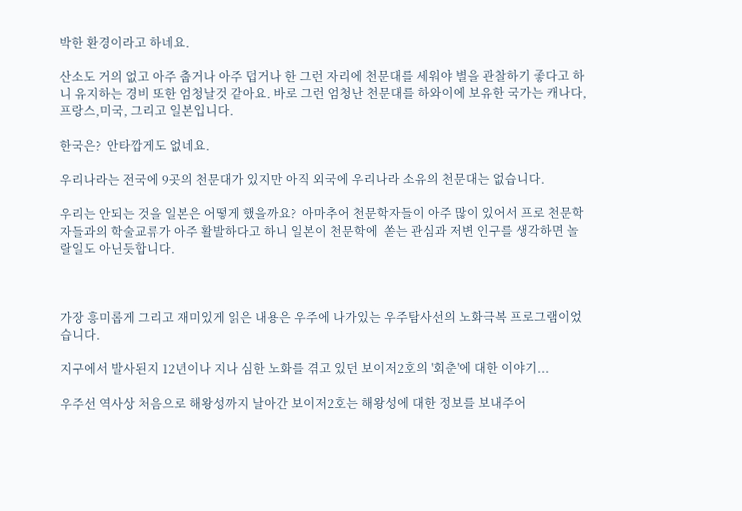박한 환경이라고 하네요.

산소도 거의 없고 아주 춥거나 아주 덥거나 한 그런 자리에 천문대를 세워야 별을 관찰하기 좋다고 하니 유지하는 경비 또한 엄청날것 같아요. 바로 그런 엄청난 천문대를 하와이에 보유한 국가는 캐나다,프랑스,미국, 그리고 일본입니다.

한국은?  안타깝게도 없네요.

우리나라는 전국에 9곳의 천문대가 있지만 아직 외국에 우리나라 소유의 천문대는 없습니다.

우리는 안되는 것을 일본은 어떻게 했을까요?  아마추어 천문학자들이 아주 많이 있어서 프로 천문학자들과의 학술교류가 아주 활발하다고 하니 일본이 천문학에  쏟는 관심과 저변 인구를 생각하면 놀랄일도 아닌듯합니다.



가장 흥미롭게 그리고 재미있게 읽은 내용은 우주에 나가있는 우주탐사선의 노화극복 프로그램이었습니다.

지구에서 발사된지 12년이나 지나 심한 노화를 겪고 있던 보이저2호의 '회춘'에 대한 이야기...

우주선 역사상 처음으로 해왕성까지 날아간 보이저2호는 해왕성에 대한 정보를 보내주어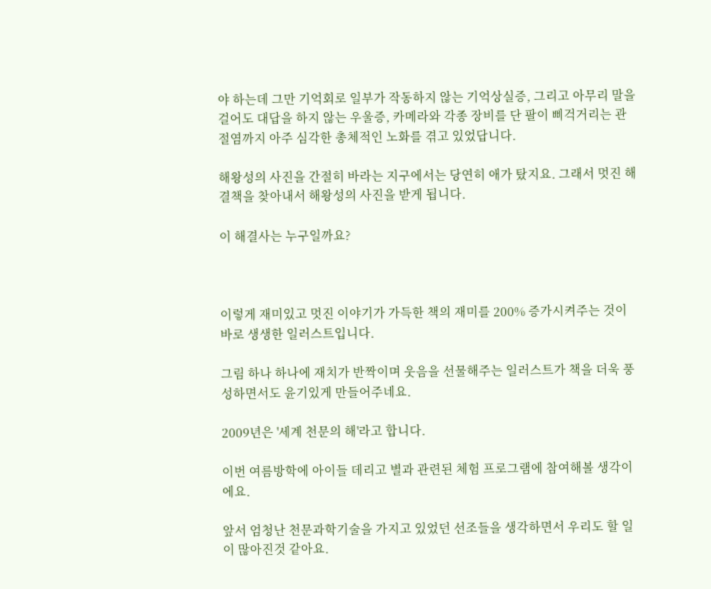야 하는데 그만 기억회로 일부가 작동하지 않는 기억상실증, 그리고 아무리 말을 걸어도 대답을 하지 않는 우울증, 카메라와 각종 장비를 단 팔이 삐걱거리는 관절염까지 아주 심각한 총체적인 노화를 겪고 있었답니다.

해왕성의 사진을 간절히 바라는 지구에서는 당연히 애가 탔지요. 그래서 멋진 해결책을 찾아내서 해왕성의 사진을 받게 됩니다.

이 해결사는 누구일까요?



이렇게 재미있고 멋진 이야기가 가득한 책의 재미를 200% 증가시켜주는 것이 바로 생생한 일러스트입니다.

그림 하나 하나에 재치가 반짝이며 웃음을 선물해주는 일러스트가 책을 더욱 풍성하면서도 윤기있게 만들어주네요.

2009년은 '세계 천문의 해'라고 합니다.

이번 여름방학에 아이들 데리고 별과 관련된 체험 프로그램에 참여해볼 생각이에요.

앞서 엄청난 천문과학기술을 가지고 있었던 선조들을 생각하면서 우리도 할 일이 많아진것 같아요.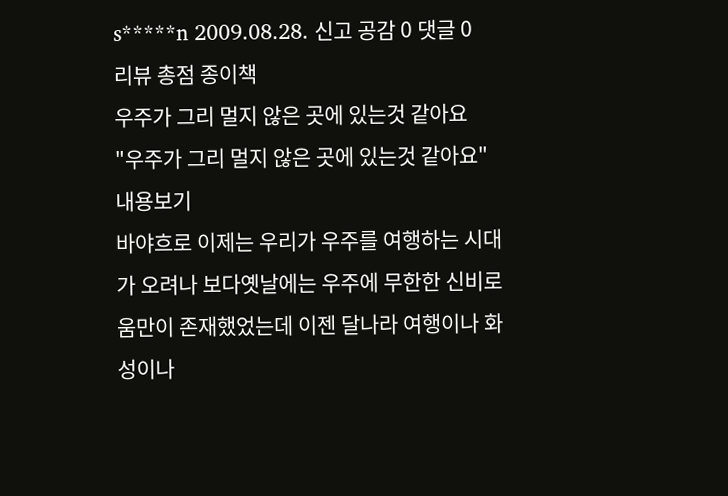s*****n 2009.08.28. 신고 공감 0 댓글 0
리뷰 총점 종이책
우주가 그리 멀지 않은 곳에 있는것 같아요
"우주가 그리 멀지 않은 곳에 있는것 같아요" 내용보기
바야흐로 이제는 우리가 우주를 여행하는 시대가 오려나 보다옛날에는 우주에 무한한 신비로움만이 존재했었는데 이젠 달나라 여행이나 화성이나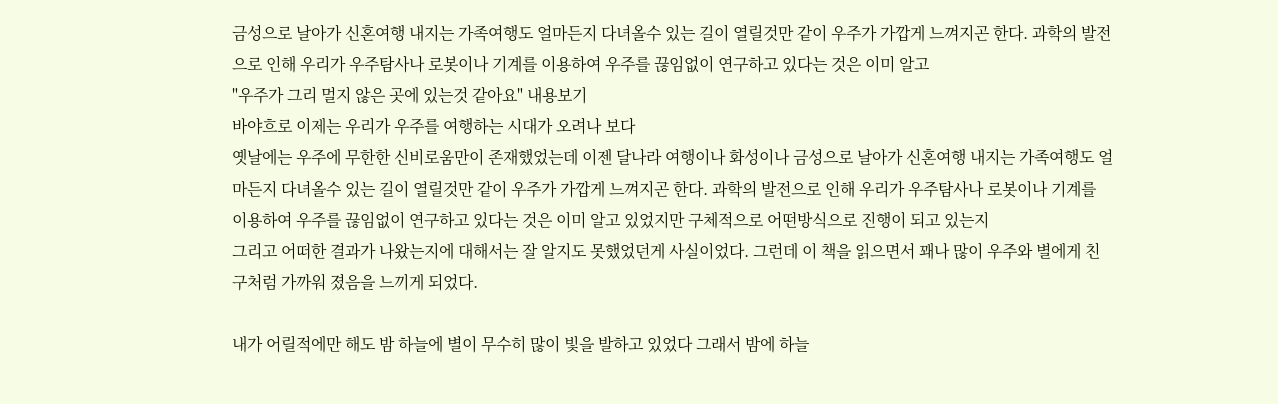금성으로 날아가 신혼여행 내지는 가족여행도 얼마든지 다녀올수 있는 길이 열릴것만 같이 우주가 가깝게 느껴지곤 한다. 과학의 발전으로 인해 우리가 우주탐사나 로봇이나 기계를 이용하여 우주를 끊임없이 연구하고 있다는 것은 이미 알고
"우주가 그리 멀지 않은 곳에 있는것 같아요" 내용보기
바야흐로 이제는 우리가 우주를 여행하는 시대가 오려나 보다
옛날에는 우주에 무한한 신비로움만이 존재했었는데 이젠 달나라 여행이나 화성이나 금성으로 날아가 신혼여행 내지는 가족여행도 얼마든지 다녀올수 있는 길이 열릴것만 같이 우주가 가깝게 느껴지곤 한다. 과학의 발전으로 인해 우리가 우주탐사나 로봇이나 기계를 이용하여 우주를 끊임없이 연구하고 있다는 것은 이미 알고 있었지만 구체적으로 어떤방식으로 진행이 되고 있는지
그리고 어떠한 결과가 나왔는지에 대해서는 잘 알지도 못했었던게 사실이었다. 그런데 이 책을 읽으면서 꽤나 많이 우주와 별에게 친구처럼 가까워 졌음을 느끼게 되었다.

내가 어릴적에만 해도 밤 하늘에 별이 무수히 많이 빛을 발하고 있었다 그래서 밤에 하늘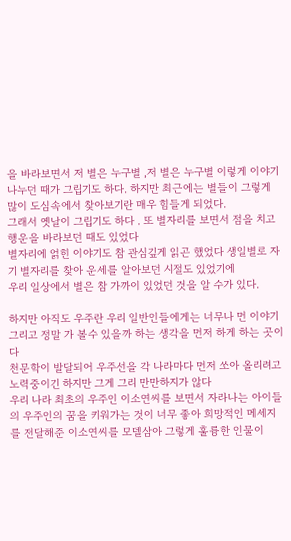을 바라보면서 저 별은 누구별 ,저 별은 누구별 이렇게 이야기 나누던 때가 그립기도 하다. 하지만 최근에는 별들이 그렇게 많이 도심속에서 찾아보기란 매우 힘들게 되었다.
그래서 옛날이 그립기도 하다 . 또 별자리를 보면서 점을 치고 행운을 바라보던 때도 있었다
별자리에 얽힌 이야기도 참 관심깊게 읽곤 했었다 생일별로 자기 별자리를 찾아 운세를 알아보던 시절도 있었기에
우리 일상에서 별은 참 가까이 있었던 것을 알 수가 있다.

하지만 아직도 우주란 우리 일반인들에게는 너무나 먼 이야기 그리고 정말 가 볼수 있을까 하는 생각을 먼저 하게 하는 곳이다
천문학이 발달되어 우주선을 각 나라마다 먼저 쏘아 올리려고 노력중이긴 하지만 그게 그리 만만하지가 않다
우리 나라 최초의 우주인 이소연씨를 보면서 자라나는 아이들의 우주인의 꿈을 키워가는 것이 너무 좋아 희망적인 메세지를 전달해준 이소연씨를 모델삼아 그렇게 훌륭한 인물이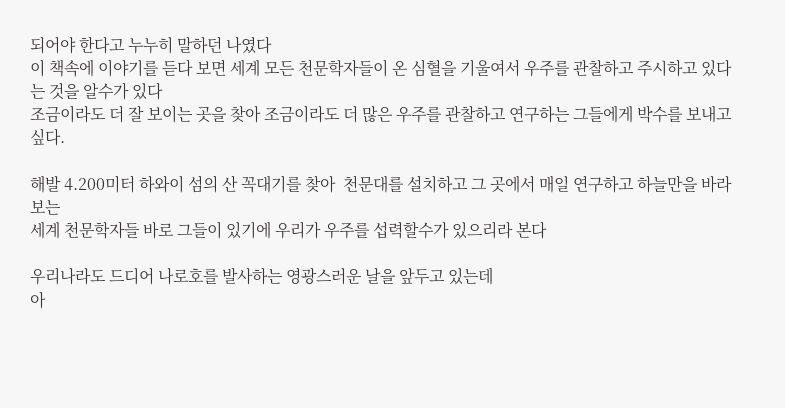되어야 한다고 누누히 말하던 나였다
이 책속에 이야기를 듣다 보면 세계 모든 천문학자들이 온 심혈을 기울여서 우주를 관찰하고 주시하고 있다는 것을 알수가 있다
조금이라도 더 잘 보이는 곳을 찾아 조금이라도 더 많은 우주를 관찰하고 연구하는 그들에게 박수를 보내고 싶다.

해발 4.200미터 하와이 섬의 산 꼭대기를 찾아  천문대를 설치하고 그 곳에서 매일 연구하고 하늘만을 바라보는
세계 천문학자들 바로 그들이 있기에 우리가 우주를 섭력할수가 있으리라 본다

우리나라도 드디어 나로호를 발사하는 영광스러운 날을 앞두고 있는데
아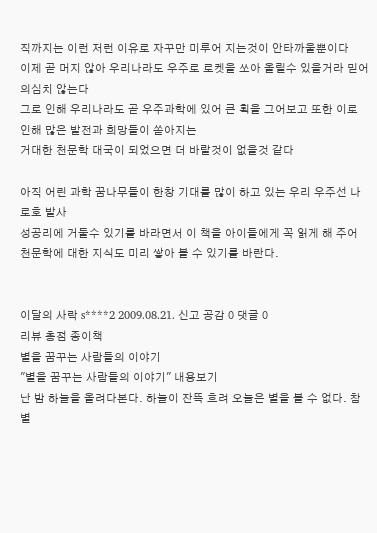직까지는 이런 저런 이유로 자꾸만 미루어 지는것이 안타까울뿐이다
이제 곧 머지 않아 우리나라도 우주로 로켓을 쏘아 올릴수 있을거라 믿어 의심치 않는다
그로 인해 우리나라도 곧 우주과학에 있어 큰 획을 그어보고 또한 이로 인해 많은 발전과 희망들이 쏟아지는
거대한 천문학 대국이 되었으면 더 바랄것이 없을것 같다

아직 어린 과학 꿈나무들이 한창 기대를 많이 하고 있는 우리 우주선 나로호 발사
성공리에 거둘수 있기를 바라면서 이 책을 아이들에게 꼭 읽게 해 주어 천문학에 대한 지식도 미리 쌓아 볼 수 있기를 바란다.


이달의 사락 s****2 2009.08.21. 신고 공감 0 댓글 0
리뷰 총점 종이책
별을 꿈꾸는 사람들의 이야기
"별을 꿈꾸는 사람들의 이야기" 내용보기
난 밤 하늘을 올려다본다. 하늘이 잔뜩 흐려 오늘은 별을 볼 수 없다. 참 별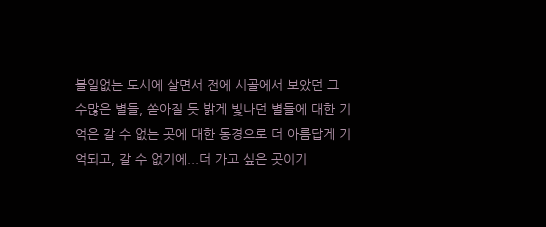볼일없는 도시에 살면서 전에 시골에서 보았던 그 수많은 별들, 쏟아질 듯 밝게 빛나던 별들에 대한 기억은 갈 수 없는 곳에 대한 동경으로 더 아름답게 기억되고, 갈 수 없기에...더 가고 싶은 곳이기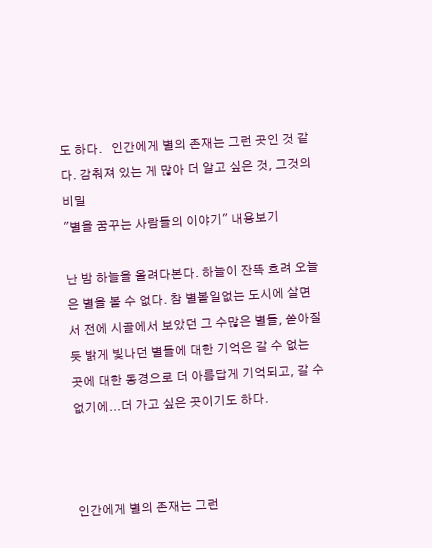도 하다.   인간에게 별의 존재는 그런 곳인 것 같다. 감춰져 있는 게 많아 더 알고 싶은 것, 그것의 비밀
"별을 꿈꾸는 사람들의 이야기" 내용보기

난 밤 하늘을 올려다본다. 하늘이 잔뜩 흐려 오늘은 별을 볼 수 없다. 참 별볼일없는 도시에 살면서 전에 시골에서 보았던 그 수많은 별들, 쏟아질 듯 밝게 빛나던 별들에 대한 기억은 갈 수 없는 곳에 대한 동경으로 더 아름답게 기억되고, 갈 수 없기에...더 가고 싶은 곳이기도 하다.



인간에게 별의 존재는 그런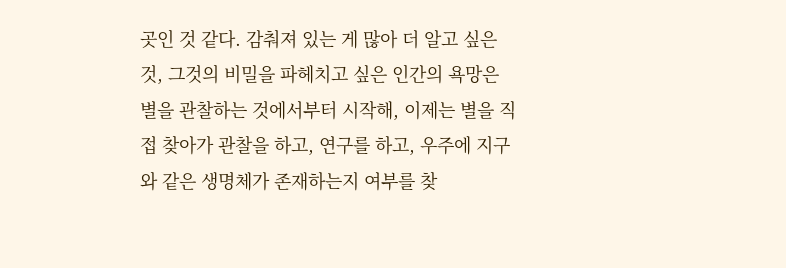곳인 것 같다. 감춰져 있는 게 많아 더 알고 싶은 것, 그것의 비밀을 파헤치고 싶은 인간의 욕망은 별을 관찰하는 것에서부터 시작해, 이제는 별을 직접 찾아가 관찰을 하고, 연구를 하고, 우주에 지구와 같은 생명체가 존재하는지 여부를 찾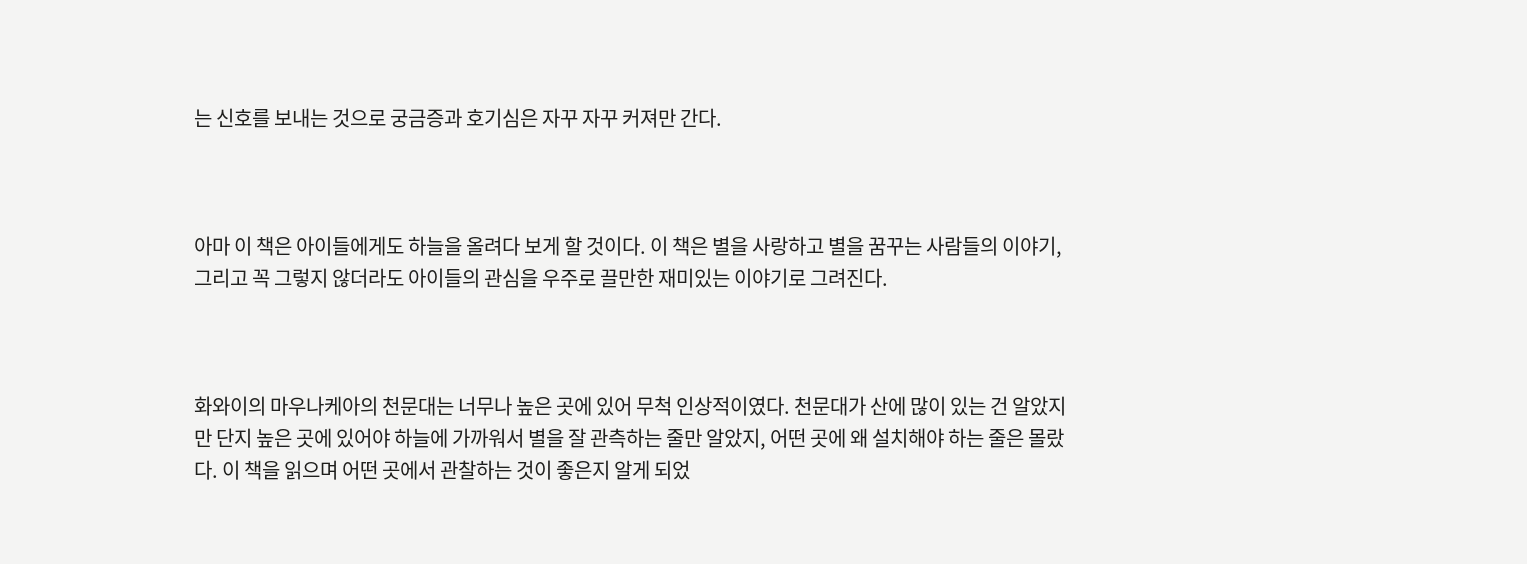는 신호를 보내는 것으로 궁금증과 호기심은 자꾸 자꾸 커져만 간다.



아마 이 책은 아이들에게도 하늘을 올려다 보게 할 것이다. 이 책은 별을 사랑하고 별을 꿈꾸는 사람들의 이야기, 그리고 꼭 그렇지 않더라도 아이들의 관심을 우주로 끌만한 재미있는 이야기로 그려진다.



화와이의 마우나케아의 천문대는 너무나 높은 곳에 있어 무척 인상적이였다. 천문대가 산에 많이 있는 건 알았지만 단지 높은 곳에 있어야 하늘에 가까워서 별을 잘 관측하는 줄만 알았지, 어떤 곳에 왜 설치해야 하는 줄은 몰랐다. 이 책을 읽으며 어떤 곳에서 관찰하는 것이 좋은지 알게 되었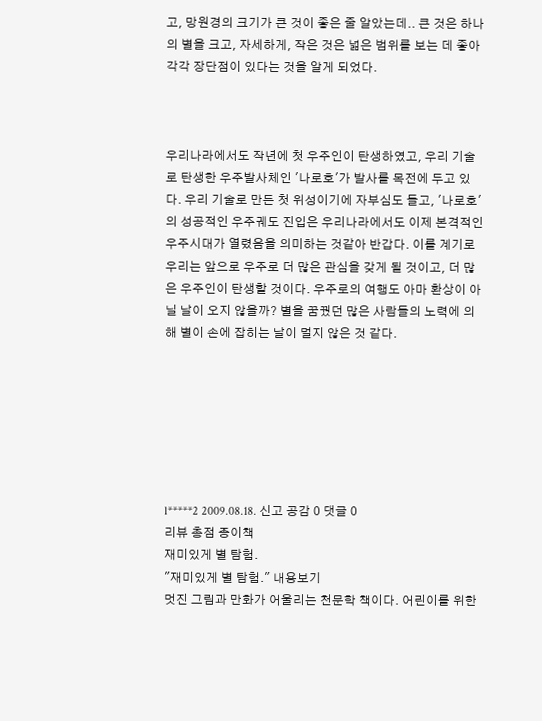고, 망원경의 크기가 큰 것이 좋은 줄 알았는데.. 큰 것은 하나의 별을 크고, 자세하게, 작은 것은 넓은 범위를 보는 데 좋아 각각 장단점이 있다는 것을 알게 되었다.



우리나라에서도 작년에 첫 우주인이 탄생하였고, 우리 기술로 탄생한 우주발사체인 '나로호'가 발사를 목전에 두고 있다. 우리 기술로 만든 첫 위성이기에 자부심도 들고, '나로호'의 성공적인 우주궤도 진입은 우리나라에서도 이제 본격적인 우주시대가 열렸음을 의미하는 것같아 반갑다. 이를 계기로 우리는 앞으로 우주로 더 많은 관심을 갖게 될 것이고, 더 많은 우주인이 탄생할 것이다. 우주로의 여행도 아마 환상이 아닐 날이 오지 않을까? 별을 꿈꿨던 많은 사람들의 노력에 의해 별이 손에 잡히는 날이 멀지 않은 것 같다.







l*****2 2009.08.18. 신고 공감 0 댓글 0
리뷰 총점 종이책
재미있게 별 탐험.
"재미있게 별 탐험." 내용보기
멋진 그림과 만화가 어울리는 천문학 책이다. 어린이를 위한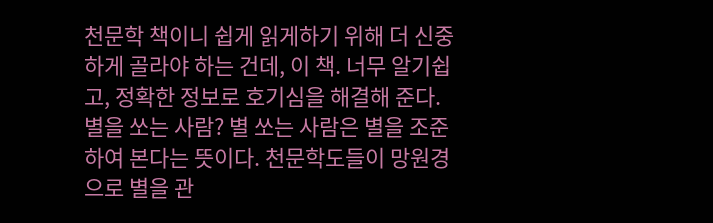천문학 책이니 쉽게 읽게하기 위해 더 신중하게 골라야 하는 건데, 이 책. 너무 알기쉽고, 정확한 정보로 호기심을 해결해 준다.   별을 쏘는 사람? 별 쏘는 사람은 별을 조준하여 본다는 뜻이다. 천문학도들이 망원경으로 별을 관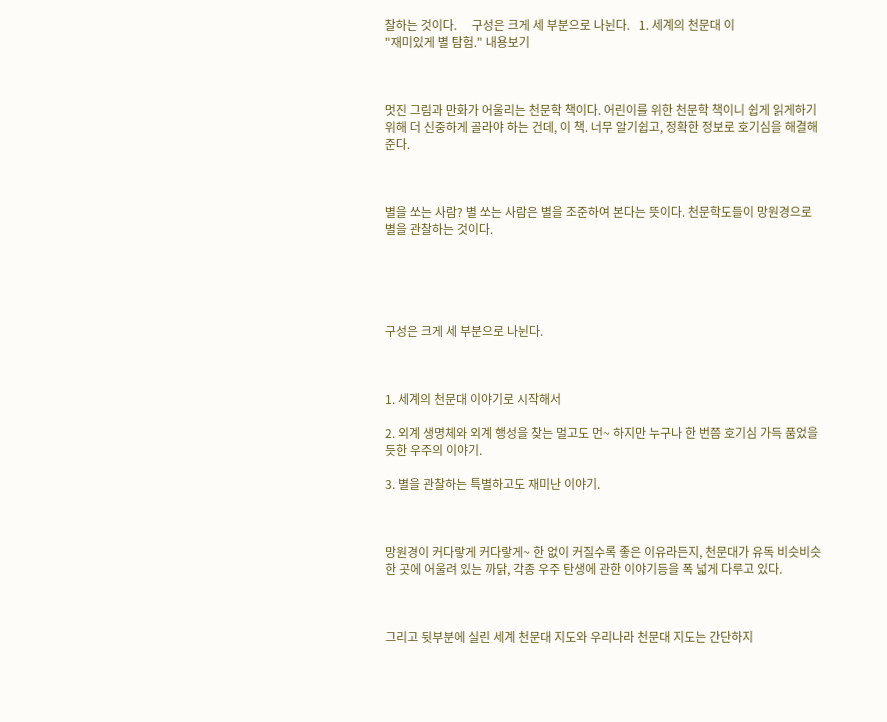찰하는 것이다.     구성은 크게 세 부분으로 나뉜다.   1. 세계의 천문대 이
"재미있게 별 탐험." 내용보기



멋진 그림과 만화가 어울리는 천문학 책이다. 어린이를 위한 천문학 책이니 쉽게 읽게하기 위해 더 신중하게 골라야 하는 건데, 이 책. 너무 알기쉽고, 정확한 정보로 호기심을 해결해 준다.



별을 쏘는 사람? 별 쏘는 사람은 별을 조준하여 본다는 뜻이다. 천문학도들이 망원경으로 별을 관찰하는 것이다.





구성은 크게 세 부분으로 나뉜다.



1. 세계의 천문대 이야기로 시작해서

2. 외계 생명체와 외계 행성을 찾는 멀고도 먼~ 하지만 누구나 한 번쯤 호기심 가득 품었을 듯한 우주의 이야기.

3. 별을 관찰하는 특별하고도 재미난 이야기.



망원경이 커다랗게 커다랗게~ 한 없이 커질수록 좋은 이유라든지, 천문대가 유독 비슷비슷한 곳에 어울려 있는 까닭, 각종 우주 탄생에 관한 이야기등을 폭 넓게 다루고 있다.



그리고 뒷부분에 실린 세계 천문대 지도와 우리나라 천문대 지도는 간단하지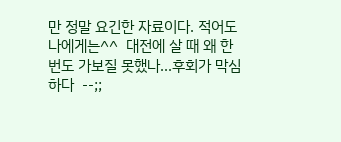만 정말 요긴한 자료이다. 적어도 나에게는^^  대전에 살 때 왜 한 번도 가보질 못했나...후회가 막심하다  --;;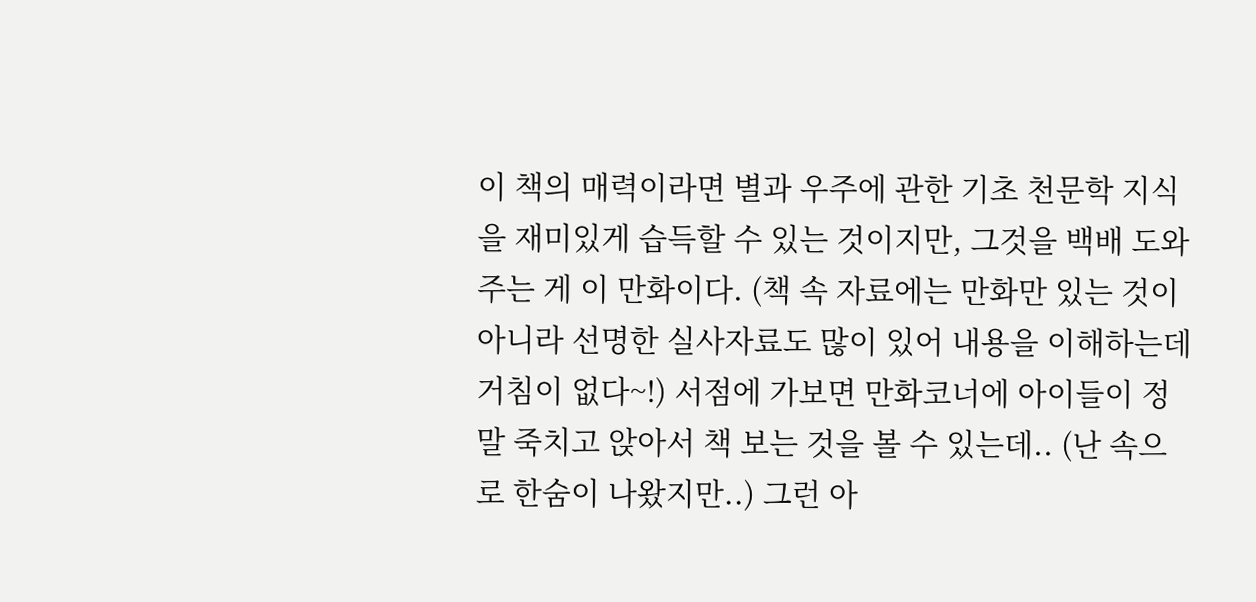이 책의 매력이라면 별과 우주에 관한 기초 천문학 지식을 재미있게 습득할 수 있는 것이지만, 그것을 백배 도와주는 게 이 만화이다. (책 속 자료에는 만화만 있는 것이 아니라 선명한 실사자료도 많이 있어 내용을 이해하는데 거침이 없다~!) 서점에 가보면 만화코너에 아이들이 정말 죽치고 앉아서 책 보는 것을 볼 수 있는데.. (난 속으로 한숨이 나왔지만..) 그런 아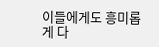이들에게도 흥미롭게 다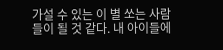가설 수 있는 이 별 쏘는 사람들이 될 것 같다. 내 아이들에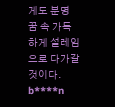게도 분명 꿈 속 가득하게 설레임으로 다가갈 것이다.
b****n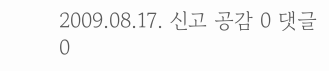2009.08.17. 신고 공감 0 댓글 0